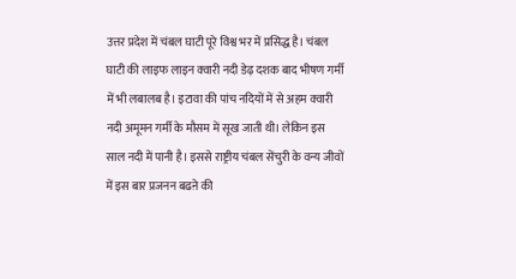उत्तर प्रदेश में चंबल घाटी पूरे विश्व भर में प्रसिद्ध है। चंबल घाटी की लाइफ लाइन क्वारी नदी डेढ़ दशक बाद भीषण गर्मी में भी लबालब है। इटावा की पांच नदियों में से अहम क्वारी नदी अमूमन गर्मी के मौसम में सूख जाती थी। लेकिन इस साल नदी में पानी है। इससे राष्ट्रीय चंबल सेंचुरी के वन्य जीवों में इस बार प्रजनन बढऩे की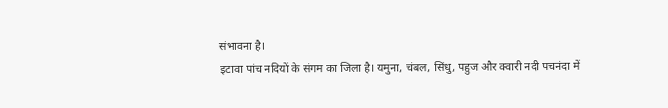संभावना है।
इटावा पांच नदियों के संगम का जिला है। यमुना, चंबल, सिंधु, पहुज और क्वारी नदी पचनंदा में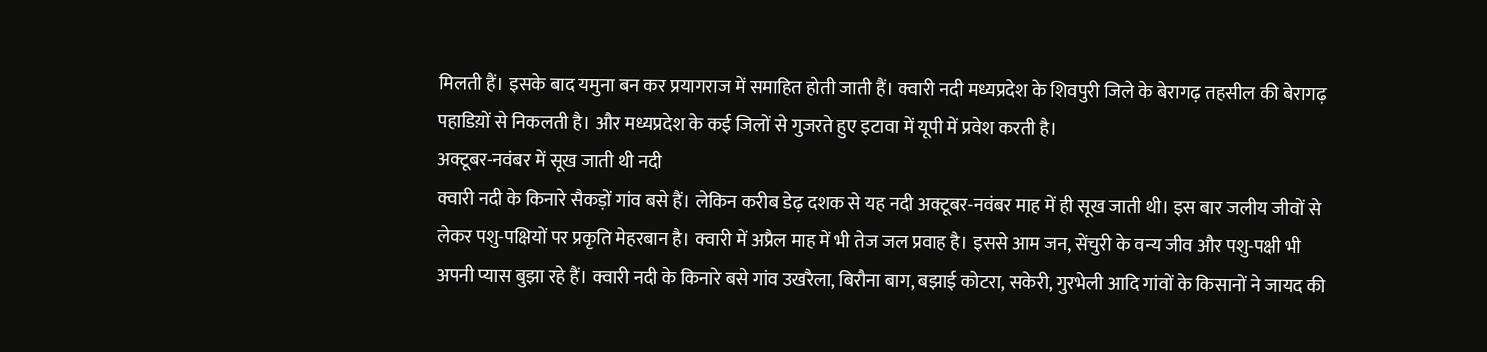मिलती हैं। इसके बाद यमुना बन कर प्रयागराज में समाहित होती जाती हैं। क्वारी नदी मध्यप्रदेश के शिवपुरी जिले के बेरागढ़ तहसील की बेरागढ़ पहाडिय़ों से निकलती है। और मध्यप्रदेश के कई जिलों से गुजरते हुए इटावा में यूपी में प्रवेश करती है।
अक्टूबर-नवंबर में सूख जाती थी नदी
क्वारी नदी के किनारे सैकड़ों गांव बसे हैं। लेकिन करीब डेढ़ दशक से यह नदी अक्टूबर-नवंबर माह में ही सूख जाती थी। इस बार जलीय जीवों से लेकर पशु-पक्षियों पर प्रकृति मेहरबान है। क्वारी में अप्रैल माह में भी तेज जल प्रवाह है। इससे आम जन, सेंचुरी के वन्य जीव और पशु-पक्षी भी अपनी प्यास बुझा रहे हैं। क्वारी नदी के किनारे बसे गांव उखरैला, बिरौना बाग, बझाई कोटरा, सकेरी, गुरभेली आदि गांवों के किसानों ने जायद की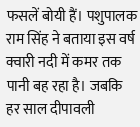फसलें बोयी हैं। पशुपालक राम सिंह ने बताया इस वर्ष क्वारी नदी में कमर तक पानी बह रहा है। जबकि हर साल दीपावली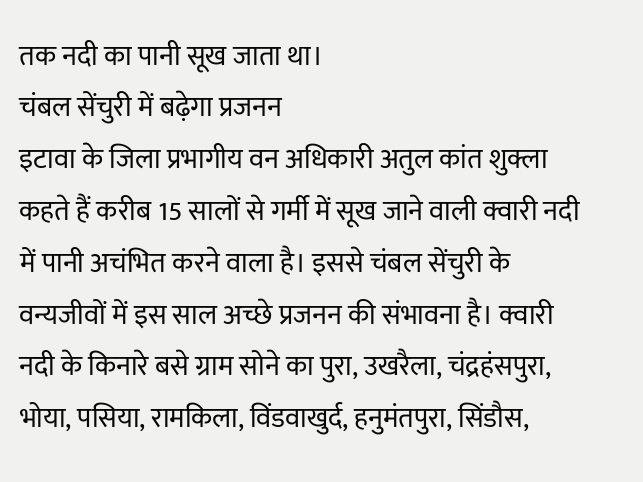तक नदी का पानी सूख जाता था।
चंबल सेंचुरी में बढ़ेगा प्रजनन
इटावा के जिला प्रभागीय वन अधिकारी अतुल कांत शुक्ला कहते हैं करीब 15 सालों से गर्मी में सूख जाने वाली क्वारी नदी में पानी अचंभित करने वाला है। इससे चंबल सेंचुरी के वन्यजीवों में इस साल अच्छे प्रजनन की संभावना है। क्वारी नदी के किनारे बसे ग्राम सोने का पुरा, उखरैला, चंद्रहंसपुरा, भोया, पसिया, रामकिला, विंडवाखुर्द, हनुमंतपुरा, सिंडौस,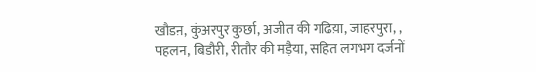खौडऩ, कुंअरपुर कुर्छा, अजीत की गढिय़ा, जाहरपुरा, , पहलन, बिडौरी, रीतौर की मड़ैया, सहित लगभग दर्जनों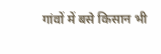गांवों में बसे किसान भी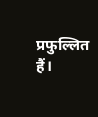प्रफुल्लित हैं।